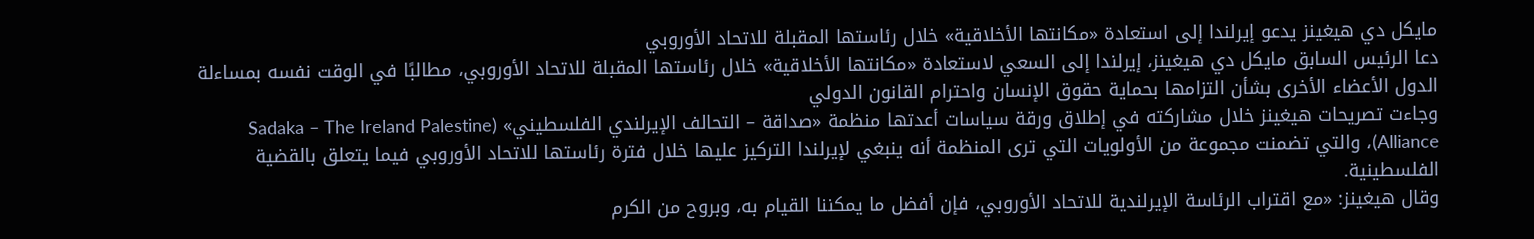مايكل دي هيغينز يدعو إيرلندا إلى استعادة «مكانتها الأخلاقية» خلال رئاستها المقبلة للاتحاد الأوروبي
دعا الرئيس السابق مايكل دي هيغينز، إيرلندا إلى السعي لاستعادة «مكانتها الأخلاقية» خلال رئاستها المقبلة للاتحاد الأوروبي، مطالبًا في الوقت نفسه بمساءلة الدول الأعضاء الأخرى بشأن التزامها بحماية حقوق الإنسان واحترام القانون الدولي
وجاءت تصريحات هيغينز خلال مشاركته في إطلاق ورقة سياسات أعدتها منظمة «صداقة – التحالف الإيرلندي الفلسطيني» (Sadaka – The Ireland Palestine Alliance)، والتي تضمنت مجموعة من الأولويات التي ترى المنظمة أنه ينبغي لإيرلندا التركيز عليها خلال فترة رئاستها للاتحاد الأوروبي فيما يتعلق بالقضية الفلسطينية.
وقال هيغينز: «مع اقتراب الرئاسة الإيرلندية للاتحاد الأوروبي، فإن أفضل ما يمكننا القيام به، وبروح من الكرم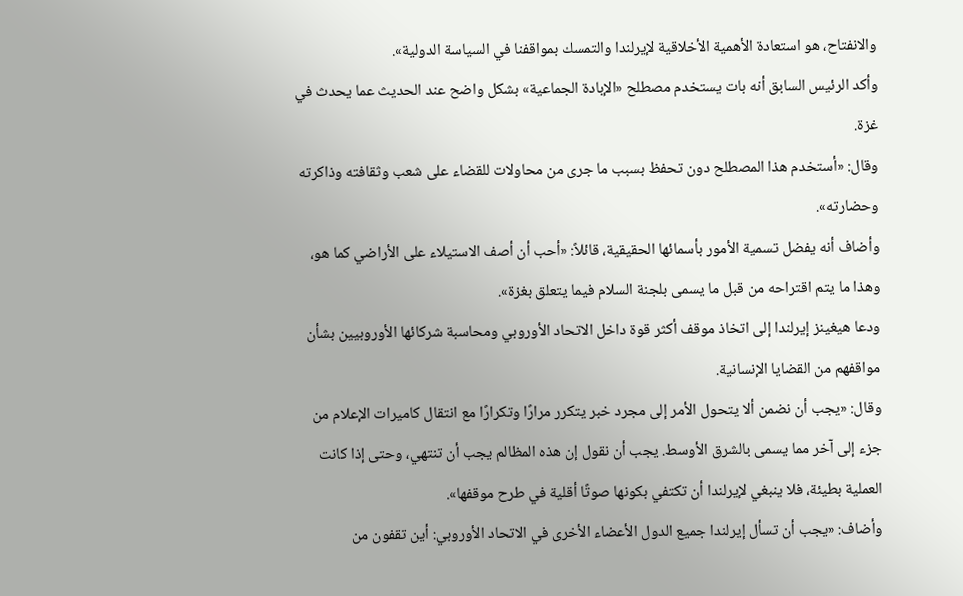والانفتاح، هو استعادة الأهمية الأخلاقية لإيرلندا والتمسك بمواقفنا في السياسة الدولية».
وأكد الرئيس السابق أنه بات يستخدم مصطلح «الإبادة الجماعية» بشكل واضح عند الحديث عما يحدث في غزة.
وقال: «أستخدم هذا المصطلح دون تحفظ بسبب ما جرى من محاولات للقضاء على شعب وثقافته وذاكرته وحضارته».
وأضاف أنه يفضل تسمية الأمور بأسمائها الحقيقية، قائلاً: «أحب أن أصف الاستيلاء على الأراضي كما هو، وهذا ما يتم اقتراحه من قبل ما يسمى بلجنة السلام فيما يتعلق بغزة».
ودعا هيغينز إيرلندا إلى اتخاذ موقف أكثر قوة داخل الاتحاد الأوروبي ومحاسبة شركائها الأوروبيين بشأن مواقفهم من القضايا الإنسانية.
وقال: «يجب أن نضمن ألا يتحول الأمر إلى مجرد خبر يتكرر مرارًا وتكرارًا مع انتقال كاميرات الإعلام من جزء إلى آخر مما يسمى بالشرق الأوسط. يجب أن نقول إن هذه المظالم يجب أن تنتهي، وحتى إذا كانت العملية بطيئة، فلا ينبغي لإيرلندا أن تكتفي بكونها صوتًا أقلية في طرح موقفها».
وأضاف: «يجب أن تسأل إيرلندا جميع الدول الأعضاء الأخرى في الاتحاد الأوروبي: أين تقفون من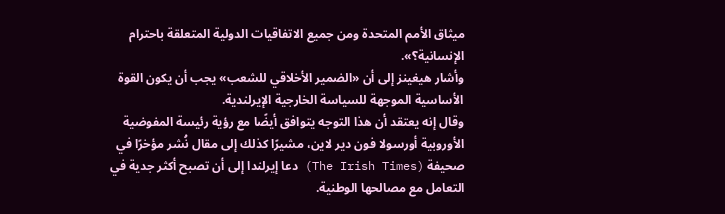ميثاق الأمم المتحدة ومن جميع الاتفاقيات الدولية المتعلقة باحترام الإنسانية؟».
وأشار هيغينز إلى أن «الضمير الأخلاقي للشعب» يجب أن يكون القوة الأساسية الموجهة للسياسة الخارجية الإيرلندية.
وقال إنه يعتقد أن هذا التوجه يتوافق أيضًا مع رؤية رئيسة المفوضية الأوروبية أورسولا فون دير لاين، مشيرًا كذلك إلى مقال نُشر مؤخرًا في صحيفة (The Irish Times) دعا إيرلندا إلى أن تصبح أكثر جدية في التعامل مع مصالحها الوطنية.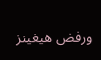ورفض هيغينز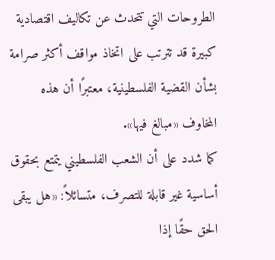الطروحات التي تتحدث عن تكاليف اقتصادية كبيرة قد تترتب على اتخاذ مواقف أكثر صرامة بشأن القضية الفلسطينية، معتبرًا أن هذه المخاوف «مبالغ فيها».
كما شدد على أن الشعب الفلسطيني يتمتع بحقوق أساسية غير قابلة للتصرف، متسائلاً: «هل يبقى الحق حقًا إذا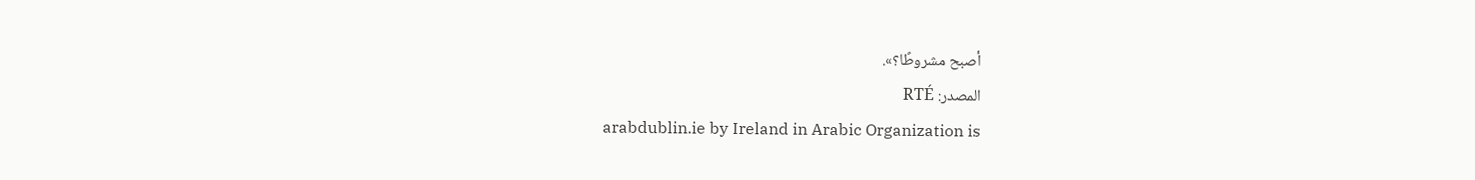أصبح مشروطًا؟».
المصدر: RTÉ
arabdublin.ie by Ireland in Arabic Organization is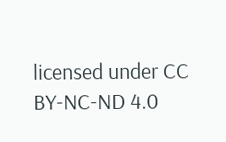licensed under CC BY-NC-ND 4.0